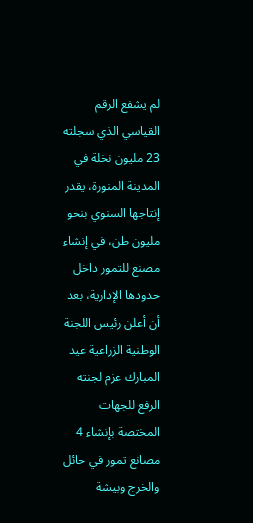لم يشفع الرقم القياسي الذي سجلته 23 مليون نخلة في المدينة المنورة، يقدر إنتاجها السنوي بنحو مليون طن، في إنشاء مصنع للتمور داخل حدودها الإدارية، بعد أن أعلن رئيس اللجنة الوطنية الزراعية عيد المبارك عزم لجنته الرفع للجهات المختصة بإنشاء 4 مصانع تمور في حائل والخرج وبيشة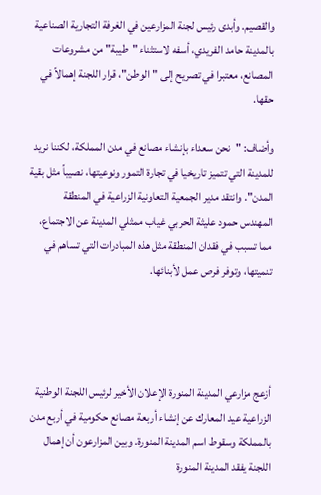والقصيم. وأبدى رئيس لجنة المزارعين في الغرفة التجارية الصناعية بالمدينة حامد الفريدي، أسفه لاستثناء "طيبة" من مشروعات المصانع، معتبرا في تصريح إلى "الوطن"، قرار اللجنة إهمالاً في حقها.

وأضاف: "نحن سعداء بإنشاء مصانع في مدن المملكة، لكننا نريد للمدينة التي تتميز تاريخيا في تجارة التمور ونوعيتها، نصيباً مثل بقية المدن". وانتقد مدير الجمعية التعاونية الزراعية في المنطقة المهندس حمود عليثة الحربي غياب ممثلي المدينة عن الاجتماع، مما تسبب في فقدان المنطقة مثل هذه المبادرات التي تساهم في تنميتها، وتوفر فرص عمل لأبنائها.




أزعج مزارعي المدينة المنورة الإعلان الأخير لرئيس اللجنة الوطنية الزراعية عيد المعارك عن إنشاء أربعة مصانع حكومية في أربع مدن بالمملكة وسقوط اسم المدينة المنورة. وبين المزارعون أن إهمال اللجنة يفقد المدينة المنورة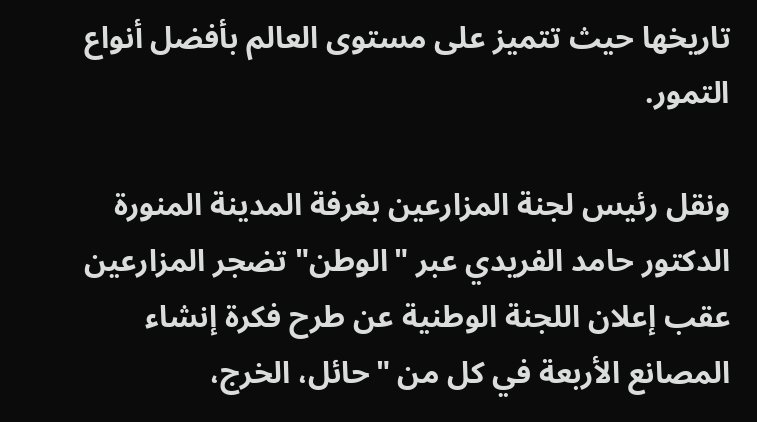تاريخها حيث تتميز على مستوى العالم بأفضل أنواع التمور.

ونقل رئيس لجنة المزارعين بغرفة المدينة المنورة الدكتور حامد الفريدي عبر "الوطن" تضجر المزارعين عقب إعلان اللجنة الوطنية عن طرح فكرة إنشاء المصانع الأربعة في كل من "حائل، الخرج،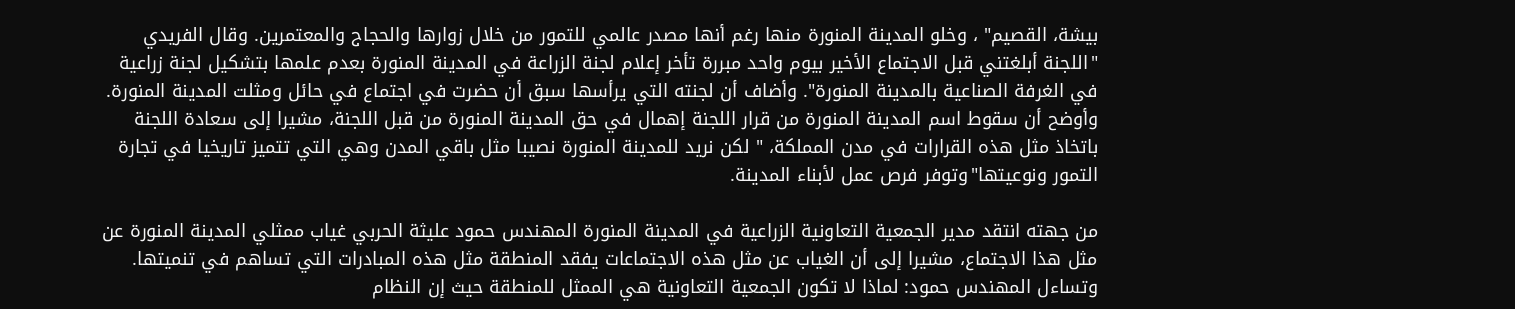بيشة، القصيم" ، وخلو المدينة المنورة منها رغم أنها مصدر عالمي للتمور من خلال زوارها والحجاج والمعتمرين. وقال الفريدي "اللجنة أبلغتني قبل الاجتماع الأخير بيوم واحد مبررة تأخر إعلام لجنة الزراعة في المدينة المنورة بعدم علمها بتشكيل لجنة زراعية في الغرفة الصناعية بالمدينة المنورة". وأضاف أن لجنته التي يرأسها سبق أن حضرت في اجتماع في حائل ومثلت المدينة المنورة. وأوضح أن سقوط اسم المدينة المنورة من قرار اللجنة إهمال في حق المدينة المنورة من قبل اللجنة، مشيرا إلى سعادة اللجنة باتخاذ مثل هذه القرارات في مدن المملكة، " لكن نريد للمدينة المنورة نصيبا مثل باقي المدن وهي التي تتميز تاريخيا في تجارة التمور ونوعيتها"وتوفر فرص عمل لأبناء المدينة.

من جهته انتقد مدير الجمعية التعاونية الزراعية في المدينة المنورة المهندس حمود عليثة الحربي غياب ممثلي المدينة المنورة عن مثل هذا الاجتماع، مشيرا إلى أن الغياب عن مثل هذه الاجتماعات يفقد المنطقة مثل هذه المبادرات التي تساهم في تنميتها. وتساءل المهندس حمود: لماذا لا تكون الجمعية التعاونية هي الممثل للمنطقة حيث إن النظام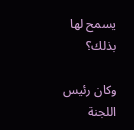يسمح لها بذلك؟

وكان رئيس اللجنة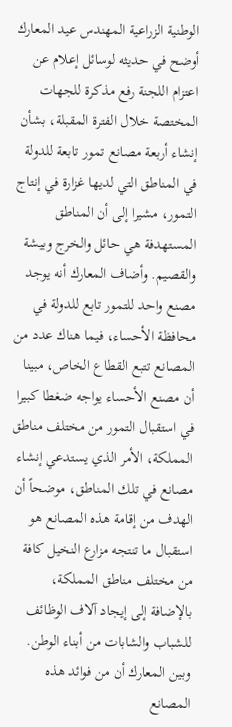الوطنية الزراعية المهندس عيد المعارك أوضح في حديثه لوسائل إعلام عن اعتزام اللجنة رفع مذكرة للجهات المختصة خلال الفترة المقبلة، بشأن إنشاء أربعة مصانع تمور تابعة للدولة في المناطق التي لديها غزارة في إنتاج التمور، مشيرا إلى أن المناطق المستهدفة هي حائل والخرج وبيشة والقصيم. وأضاف المعارك أنه يوجد مصنع واحد للتمور تابع للدولة في محافظة الأحساء، فيما هناك عدد من المصانع تتبع القطاع الخاص، مبينا أن مصنع الأحساء يواجه ضغطا كبيرا في استقبال التمور من مختلف مناطق المملكة، الأمر الذي يستدعي إنشاء مصانع في تلك المناطق، موضحاً أن الهدف من إقامة هذه المصانع هو استقبال ما تنتجه مزارع النخيل كافة من مختلف مناطق المملكة، بالإضافة إلى إيجاد آلاف الوظائف للشباب والشابات من أبناء الوطن. وبين المعارك أن من فوائد هذه المصانع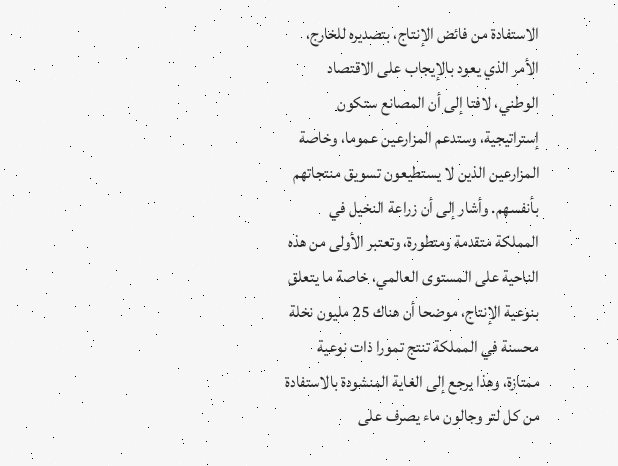الاستفادة من فائض الإنتاج، بتصديره للخارج، الأمر الذي يعود بالإيجاب على الاقتصاد الوطني، لافتا إلى أن المصانع ستكون إستراتيجية، وستدعم المزارعين عموما، وخاصة المزارعين الذين لا يستطيعون تسويق منتجاتهم بأنفسهم. وأشار إلى أن زراعة النخيل في المملكة متقدمة ومتطورة، وتعتبر الأولى من هذه الناحية على المستوى العالمي، خاصة ما يتعلق بنوعية الإنتاج، موضحا أن هناك 25 مليون نخلة محسنة في المملكة تنتج تمورا ذات نوعية ممتازة، وهذا يرجع إلى الغاية المنشودة بالاستفادة من كل لتر وجالون ماء يصرف على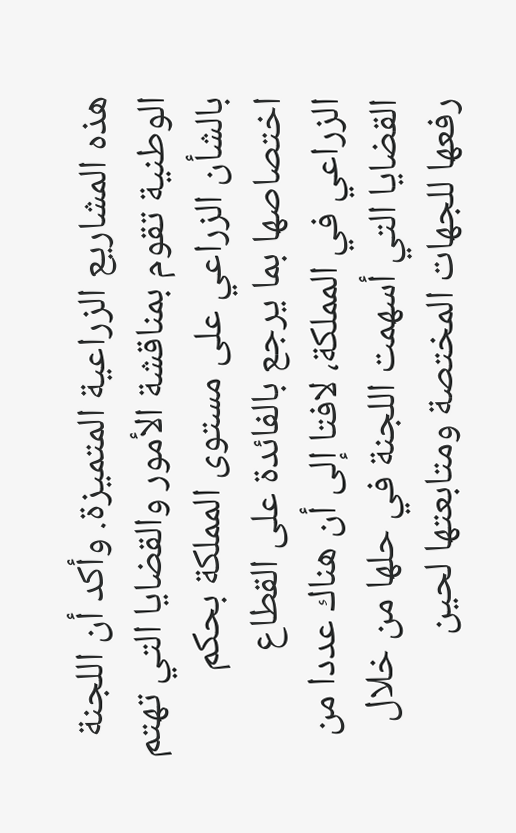هذه المشاريع الزراعية المتميزة. وأكد أن اللجنة الوطنية تقوم بمناقشة الأمور والقضايا التي تهتم بالشأن الزراعي على مستوى المملكة بحكم اختصاصها بما يرجع بالفائدة على القطاع الزراعي في المملكة، لافتا إلى أن هناك عددا من القضايا التي أسهمت اللجنة في حلها من خلال رفعها للجهات المختصة ومتابعتها لحين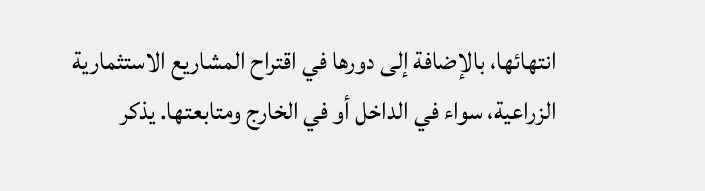انتهائها، بالإضافة إلى دورها في اقتراح المشاريع الاستثمارية الزراعية، سواء في الداخل أو في الخارج ومتابعتها. يذكر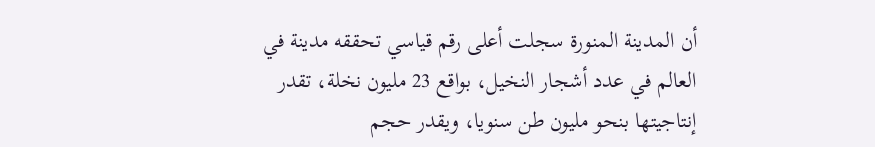أن المدينة المنورة سجلت أعلى رقم قياسي تحققه مدينة في العالم في عدد أشجار النخيل، بواقع 23 مليون نخلة، تقدر إنتاجيتها بنحو مليون طن سنويا، ويقدر حجم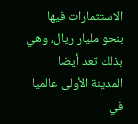الاستثمارات فيها بنحو مليار ريال، وهي بذلك تعد أيضا المدينة الأولى عالميا في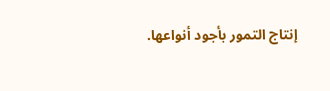إنتاج التمور بأجود أنواعها.